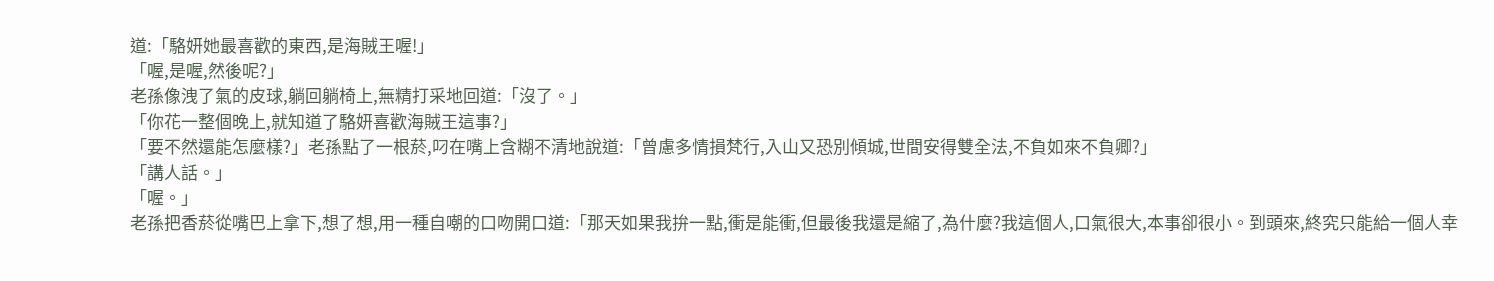道:「駱妍她最喜歡的東西,是海賊王喔!」
「喔,是喔,然後呢?」
老孫像洩了氣的皮球,躺回躺椅上,無精打采地回道:「沒了。」
「你花一整個晚上,就知道了駱妍喜歡海賊王這事?」
「要不然還能怎麼樣?」老孫點了一根菸,叼在嘴上含糊不清地說道:「曾慮多情損梵行,入山又恐別傾城,世間安得雙全法,不負如來不負卿?」
「講人話。」
「喔。」
老孫把香菸從嘴巴上拿下,想了想,用一種自嘲的口吻開口道:「那天如果我拚一點,衝是能衝,但最後我還是縮了,為什麼?我這個人,口氣很大,本事卻很小。到頭來,終究只能給一個人幸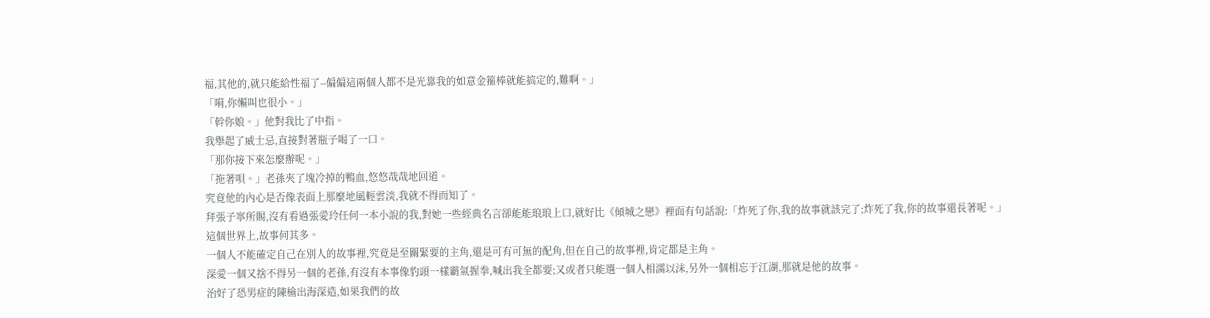福,其他的,就只能給性福了--偏偏這兩個人都不是光靠我的如意金箍棒就能搞定的,難啊。」
「嗬,你懶叫也很小。」
「幹你娘。」他對我比了中指。
我舉起了威士忌,直接對著瓶子喝了一口。
「那你接下來怎麼辦呢。」
「拖著唄。」老孫夾了塊冷掉的鴨血,悠悠哉哉地回道。
究竟他的內心是否像表面上那麼地風輕雲淡,我就不得而知了。
拜張子寧所賜,沒有看過張愛玲任何一本小說的我,對她一些經典名言卻能能琅琅上口,就好比《傾城之戀》裡面有句話說:「炸死了你,我的故事就該完了;炸死了我,你的故事還長著呢。」
這個世界上,故事何其多。
一個人不能確定自己在別人的故事裡,究竟是至關緊要的主角,還是可有可無的配角,但在自己的故事裡,肯定都是主角。
深愛一個又捨不得另一個的老孫,有沒有本事像豹頭一樣霸氣握拳,喊出我全都要;又或者只能選一個人相濡以沫,另外一個相忘于江湖,那就是他的故事。
治好了恐男症的陳榆出海深造,如果我們的故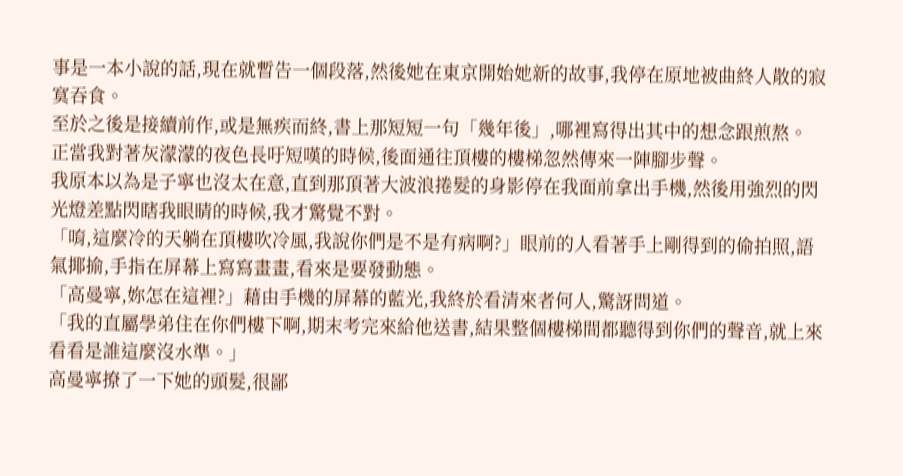事是一本小說的話,現在就暫告一個段落,然後她在東京開始她新的故事,我停在原地被曲終人散的寂寞吞食。
至於之後是接續前作,或是無疾而終,書上那短短一句「幾年後」,哪裡寫得出其中的想念跟煎熬。
正當我對著灰濛濛的夜色長吁短嘆的時候,後面通往頂樓的樓梯忽然傳來一陣腳步聲。
我原本以為是子寧也沒太在意,直到那頂著大波浪捲髮的身影停在我面前拿出手機,然後用強烈的閃光燈差點閃瞎我眼睛的時候,我才驚覺不對。
「唷,這麼冷的天躺在頂樓吹冷風,我說你們是不是有病啊?」眼前的人看著手上剛得到的偷拍照,語氣揶揄,手指在屏幕上寫寫畫畫,看來是要發動態。
「高曼寧,妳怎在這裡?」藉由手機的屏幕的藍光,我終於看清來者何人,驚訝問道。
「我的直屬學弟住在你們樓下啊,期末考完來給他送書,結果整個樓梯間都聽得到你們的聲音,就上來看看是誰這麼沒水準。」
高曼寧撩了一下她的頭髮,很鄙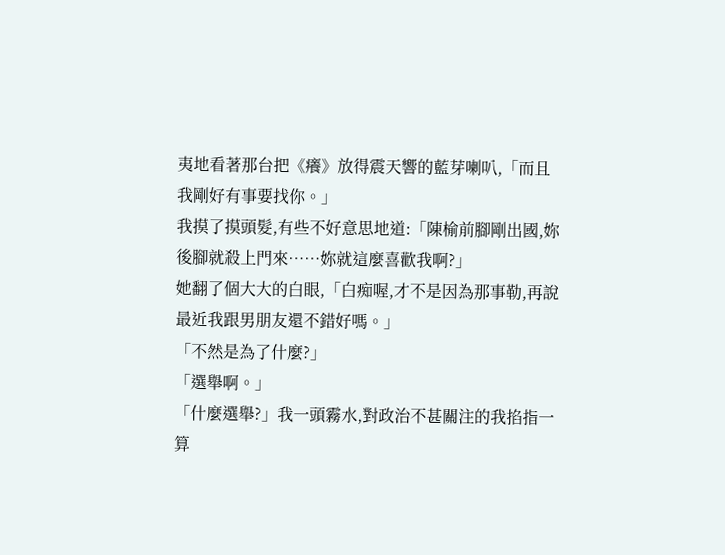夷地看著那台把《癢》放得震天響的藍芽喇叭,「而且我剛好有事要找你。」
我摸了摸頭髮,有些不好意思地道:「陳榆前腳剛出國,妳後腳就殺上門來……妳就這麼喜歡我啊?」
她翻了個大大的白眼,「白痴喔,才不是因為那事勒,再說最近我跟男朋友還不錯好嗎。」
「不然是為了什麼?」
「選舉啊。」
「什麼選舉?」我一頭霧水,對政治不甚關注的我掐指一算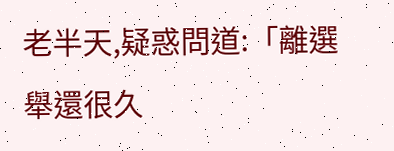老半天,疑惑問道:「離選舉還很久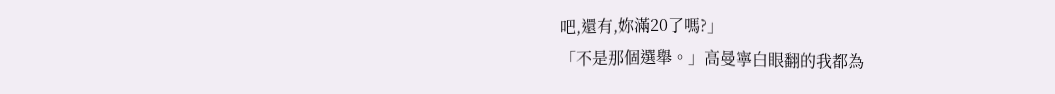吧,還有,妳滿20了嗎?」
「不是那個選舉。」高曼寧白眼翻的我都為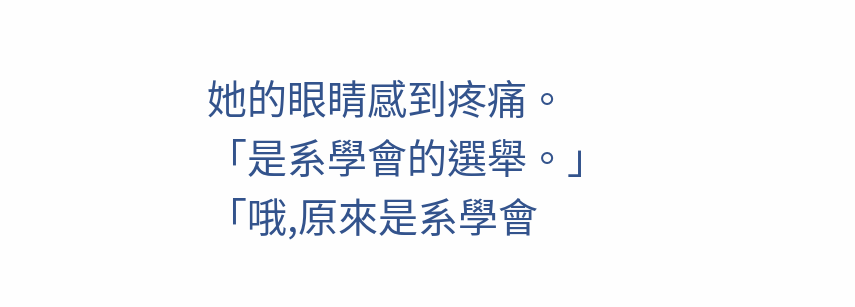她的眼睛感到疼痛。「是系學會的選舉。」
「哦,原來是系學會